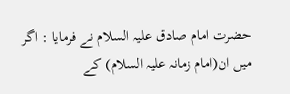حضرت امام صادق علیہ السلام نے فرمایا : اگر میں ان(امام زمانہ علیہ السلام) کے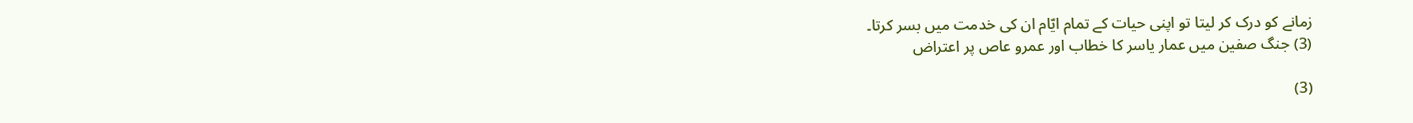زمانے کو درک کر لیتا تو اپنی حیات کے تمام ایّام ان کی خدمت میں بسر کرتا۔
(3) جنگ صفین میں عمار یاسر کا خطاب اور عمرو عاص پر اعتراض

(3)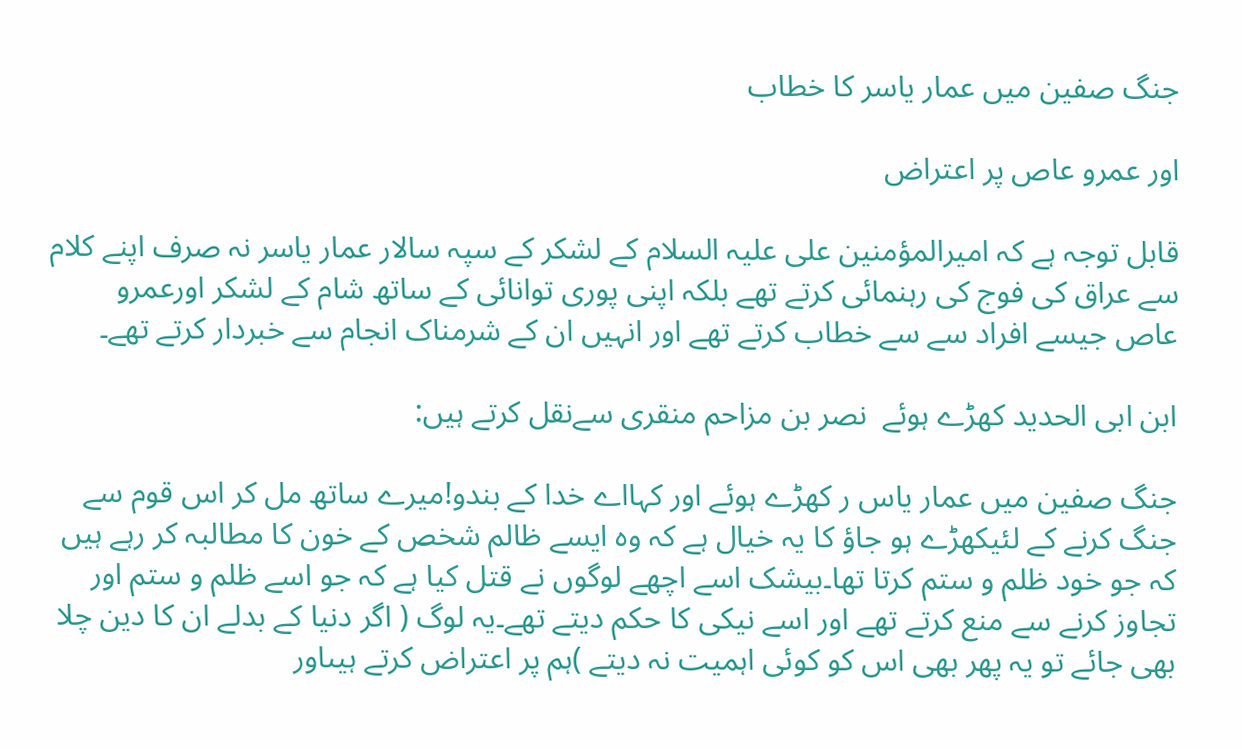جنگ صفین میں عمار یاسر کا خطاب

اور عمرو عاص پر اعتراض

قابل توجہ ہے کہ امیرالمؤمنین علی علیہ السلام کے لشکر کے سپہ سالار عمار یاسر نہ صرف اپنے کلام سے عراق کی فوج کی رہنمائی کرتے تھے بلکہ اپنی پوری توانائی کے ساتھ شام کے لشکر اورعمرو عاص جیسے افراد سے سے خطاب کرتے تھے اور انہیں ان کے شرمناک انجام سے خبردار کرتے تھے۔

ابن ابی الحدید کھڑے ہوئے  نصر بن مزاحم منقری سےنقل کرتے ہیں:

جنگ صفین میں عمار یاس ر کھڑے ہوئے اور کہااے خدا کے بندو!میرے ساتھ مل کر اس قوم سے جنگ کرنے کے لئیکھڑے ہو جاؤ کا یہ خیال ہے کہ وہ ایسے ظالم شخص کے خون کا مطالبہ کر رہے ہیں کہ جو خود ظلم و ستم کرتا تھا۔بیشک اسے اچھے لوگوں نے قتل کیا ہے کہ جو اسے ظلم و ستم اور تجاوز کرنے سے منع کرتے تھے اور اسے نیکی کا حکم دیتے تھے۔یہ لوگ ( اگر دنیا کے بدلے ان کا دین چلا بھی جائے تو یہ پھر بھی اس کو کوئی اہمیت نہ دیتے )ہم پر اعتراض کرتے ہیںاور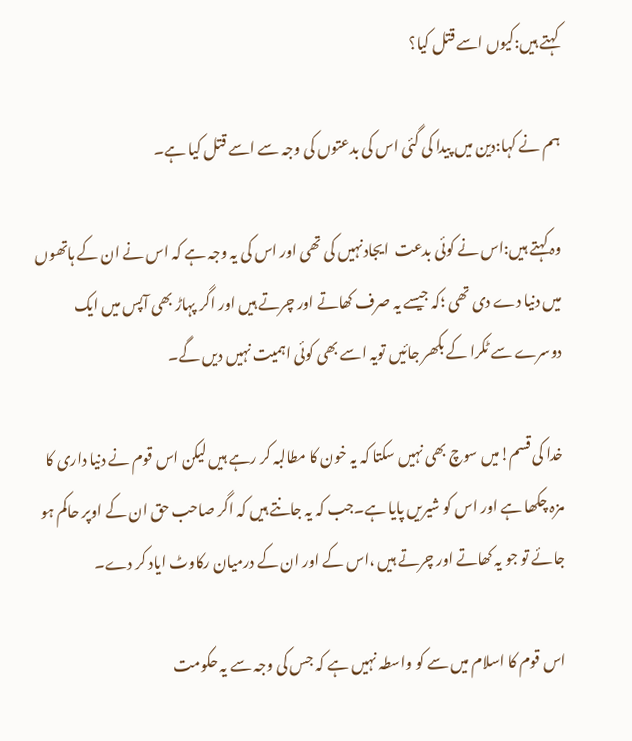کہتے ہیں:کیوں اسے قتل کیا؟

ہم نے کہا:دین میں پیدا کی گئی اس کی بدعتوں کی وجہ سے اسے قتل کیا ہے۔

وہ کہتے ہیں:اس نے کوئی بدعت  ایجادنہیں کی تھی اور اس کی یہ وجہ ہے کہ اس نے ان کے ہاتھوں میں دنیا دے دی تھی ؛کہ جیسے یہ صرف کھاتے اور چرتے ہیں اور اگر پہاڑ بھی آپس میں ایک دوسرے سے ٹکرا کے بکھر جائیں تویہ اسے بھی کوئی اہمیت نہیں دیں گے۔

خدا کی قسم!میں سوچ بھی نہیں سکتا کہ یہ خون کا مطالبہ کر رہے ہیں لیکن اس قوم نے دنیا داری کا مزہ چکھا ہے اور اس کو شیریں پایا ہے۔جب کہ یہ جانتے ہیں کہ اگر صاحب حق ان کے اوپر حاکم ہو جائے تو جو یہ کھاتے اور چرتے ہیں ،اس کے اور ان کے درمیان رکاوٹ ایاد کر دے۔

اس قوم کا اسلام میں سے کو واسطہ نہیں ہے کہ جس کی وجہ سے یہ حکومت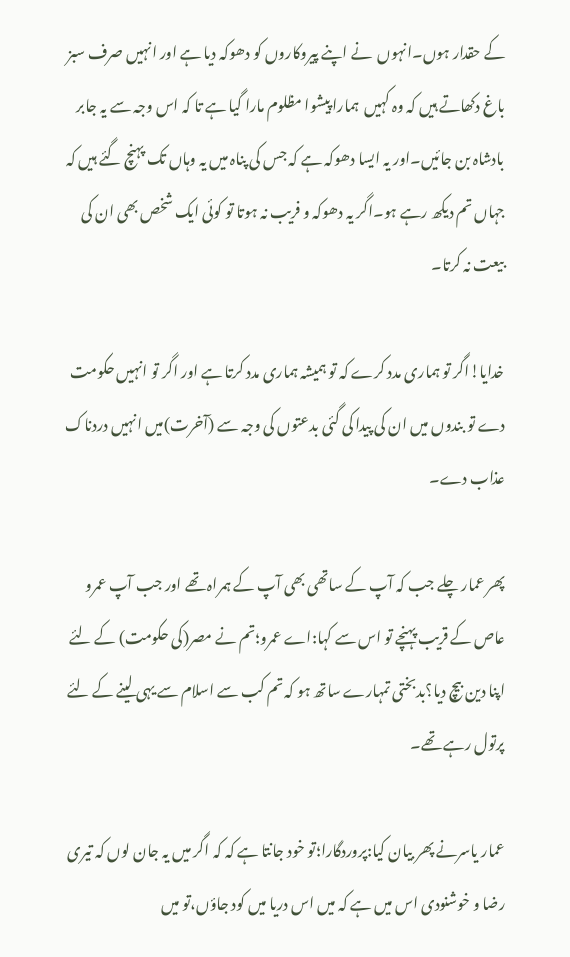کے حقدار ہوں۔انہوں  نے اپنے پیروکاروں کو دھوکہ دیا ہے اور انہیں صرف سبز باغ دکھاتے ہیں کہ وہ کہیں  ہمارا پیشوا مظلوم مارا گیا ہے تا کہ اس وجہ سے یہ جابر بادشاہ بن جائیں۔اور یہ ایسا دھوکہ ہے کہ جس کی پناہ میں یہ وہاں تک پہنچ گئے ہیں کہ جہاں تم دیکھ رہے ہو۔اگر یہ دھوکہ و فریب نہ ہوتا تو کوئی ایک شخص بھی ان کی بیعت نہ کرتا۔

خدایا!اگر تو ہماری مدد کرے کہ تو ہمیشہ ہماری مدد کرتا ہے اور اگر تو انہیں حکومت دے تو بندوں میں ان کی پیدا کی گئی بدعتوں کی وجہ سے (آخرت)میں انہیں دردناک عذاب دے۔

پھر عمار چلے جب کہ آپ کے ساتھی بھی آپ کے ہمراہ تھے اور جب آپ عمرو عاص کے قریب پہنچے تو اس سے کہا:اے عمرو؛تم نے مصر(کی حکومت) کے لئے اپنا دین بیچ دیا؟بدبختی تمہارے ساتھ ہو کہ تم کب سے اسلام سے یہی لینے کے لئے پرتول رہے تھے۔

عمار یاسرنے پھر بیان کیا:پروردگارا؛تو خود جانتا ہے کہ کہ اگر میں یہ جان لوں کہ تیری رضا و خوشنودی اس میں ہے کہ میں اس دریا میں کود جاؤں،تو میں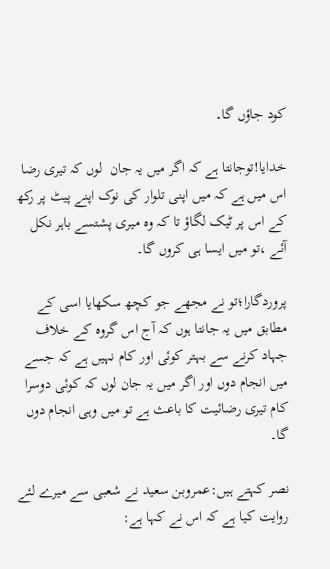کود جاؤں گا۔

خدایا!توجانتا ہے کہ اگر میں یہ جان  لوں کہ تیری رضا اس میں ہے کہ میں اپنی تلوار کی نوک اپنے پیٹ پر رکھ کے اس پر ٹیک لگاؤ تا کہ وہ میری پشتسے باہر نکل آئے ،تو میں ایسا ہی کروں گا۔

پروردگارا؛تو نے مجھے جو کچھ سکھایا اسی کے مطابق میں یہ جانتا ہوں کہ آج اس گروہ کے خلاف جہاد کرنے سے بہتر کوئی اور کام نہیں ہے کہ جسے میں انجام دوں اور اگر میں یہ جان لوں کہ کوئی دوسرا کام تیری رضائیت کا باعث ہے تو میں وہی انجام دوں گا۔

نصر کہتے ہیں:عمروبن سعید نے شعبی سے میرے لئے روایت کیا ہے کہ اس نے کہا ہے: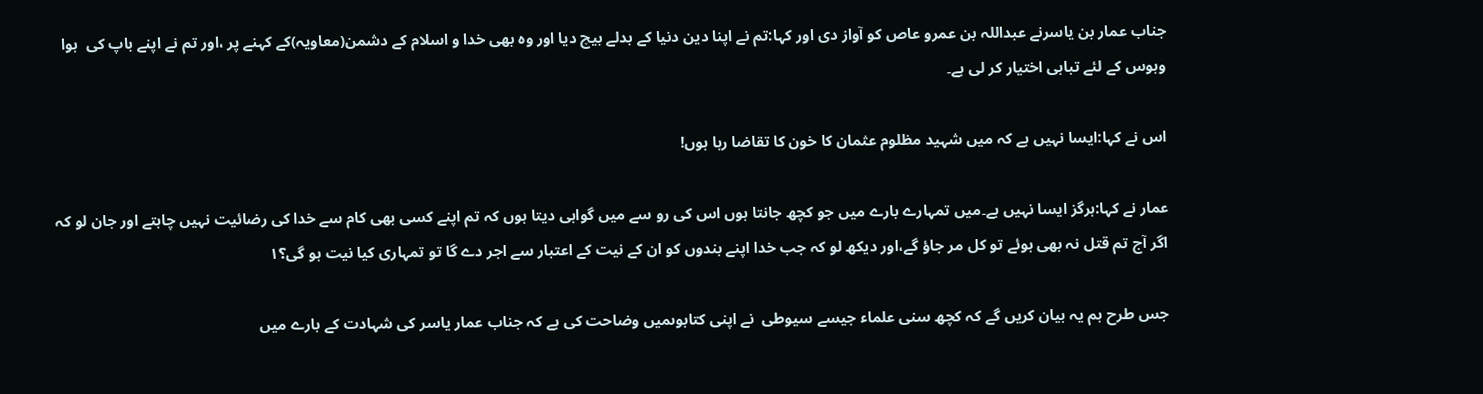جناب عمار بن یاسرنے عبداللہ بن عمرو عاص کو آواز دی اور کہا:تم نے اپنا دین دنیا کے بدلے بیچ دیا اور وہ بھی خدا و اسلام کے دشمن(معاویہ)کے کہنے پر ،اور تم نے اپنے باپ کی  ہوا وہوس کے لئے تباہی اختیار کر لی ہے۔

اس نے کہا:ایسا نہیں ہے کہ میں شہید مظلوم عثمان کا خون کا تقاضا رہا ہوں!

عمار نے کہا:ہرگز ایسا نہیں ہے۔میں تمہارے بارے میں جو کچھ جانتا ہوں اس کی رو سے میں گواہی دیتا ہوں کہ تم اپنے کسی بھی کام سے خدا کی رضائیت نہیں چاہتے اور جان لو کہ اگر آج تم قتل نہ بھی ہوئے تو کل مر جاؤ گے،اور دیکھ لو کہ جب خدا اپنے بندوں کو ان کے نیت کے اعتبار سے اجر دے گا تو تمہاری کیا نیت ہو گی؟١

جس طرح ہم یہ بیان کریں گے کہ کچھ سنی علماء جیسے سیوطی  نے اپنی کتابوںمیں وضاحت کی ہے کہ جناب عمار یاسر کی شہادت کے بارے میں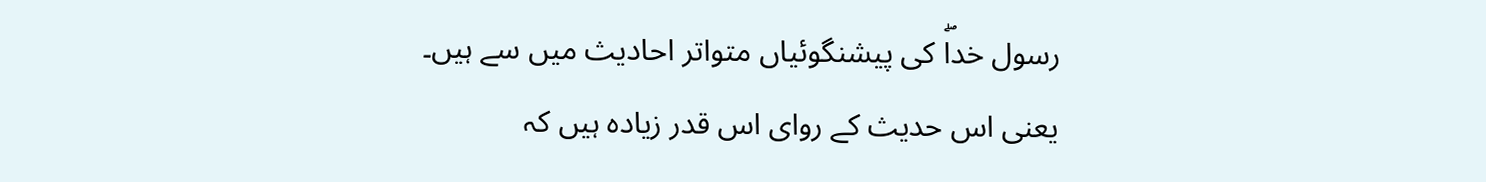رسول خداۖ کی پیشنگوئیاں متواتر احادیث میں سے ہیں۔ یعنی اس حدیث کے روای اس قدر زیادہ ہیں کہ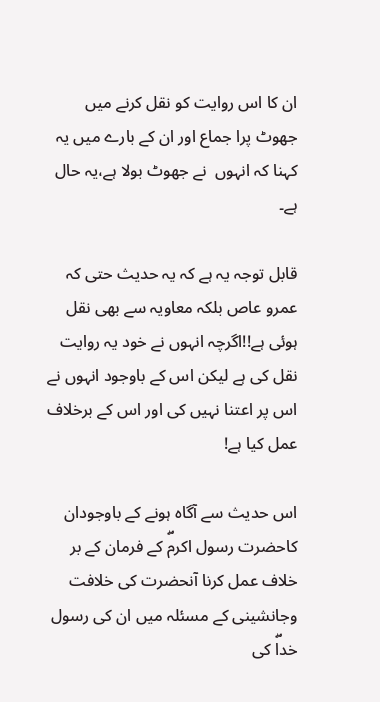ان کا اس روایت کو نقل کرنے میں جھوٹ پرا جماع اور ان کے بارے میں یہ کہنا کہ انہوں  نے جھوٹ بولا ہے،یہ حال ہے۔

قابل توجہ یہ ہے کہ یہ حدیث حتی کہ عمرو عاص بلکہ معاویہ سے بھی نقل ہوئی ہے!!اگرچہ انہوں نے خود یہ روایت نقل کی ہے لیکن اس کے باوجود انہوں نے اس پر اعتنا نہیں کی اور اس کے برخلاف عمل کیا ہے!

اس حدیث سے آگاہ ہونے کے باوجودان کاحضرت رسول اکرمۖ کے فرمان کے بر خلاف عمل کرنا آنحضرت کی خلافت وجانشینی کے مسئلہ میں ان کی رسول خداۖ کی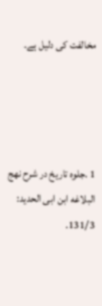مخالفت کی دلیل ہے۔




1 .جلوه تاريخ در شرح نهج البلاغه ابن ابى الحديد: 131/3.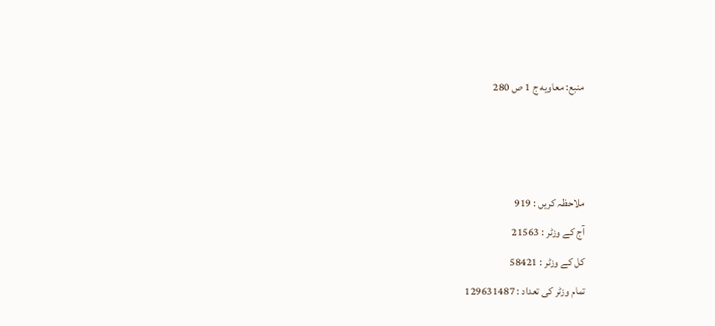منبع: معاويه ج 1 ص 280



ملاحظہ کریں : 919
آج کے وزٹر : 21563
کل کے وزٹر : 58421
تمام وزٹر کی تعداد : 129631487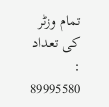تمام وزٹر کی تعداد : 89995580